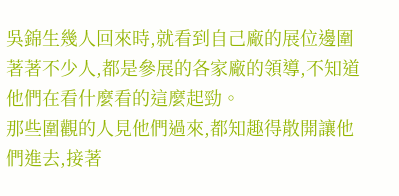吳錦生幾人回來時,就看到自己廠的展位邊圍著著不少人,都是參展的各家廠的領導,不知道他們在看什麼看的這麼起勁。
那些圍觀的人見他們過來,都知趣得散開讓他們進去,接著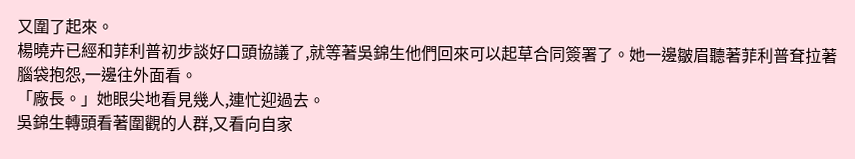又圍了起來。
楊曉卉已經和菲利普初步談好口頭協議了,就等著吳錦生他們回來可以起草合同簽署了。她一邊皺眉聽著菲利普耷拉著腦袋抱怨,一邊往外面看。
「廠長。」她眼尖地看見幾人,連忙迎過去。
吳錦生轉頭看著圍觀的人群,又看向自家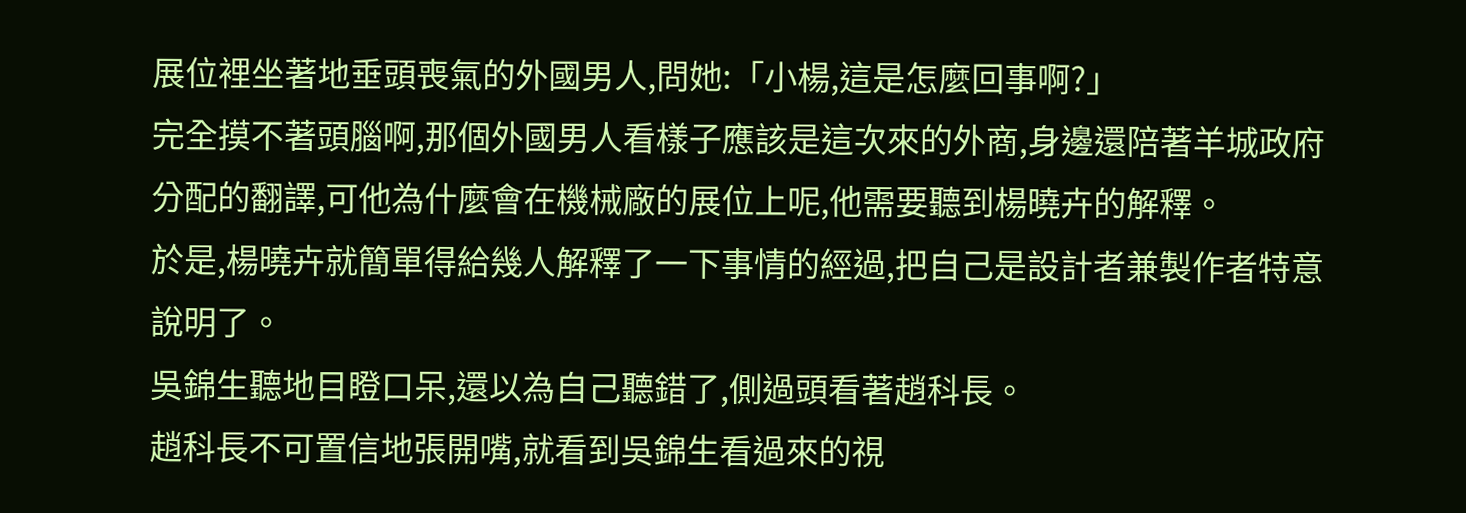展位裡坐著地垂頭喪氣的外國男人,問她:「小楊,這是怎麼回事啊?」
完全摸不著頭腦啊,那個外國男人看樣子應該是這次來的外商,身邊還陪著羊城政府分配的翻譯,可他為什麼會在機械廠的展位上呢,他需要聽到楊曉卉的解釋。
於是,楊曉卉就簡單得給幾人解釋了一下事情的經過,把自己是設計者兼製作者特意說明了。
吳錦生聽地目瞪口呆,還以為自己聽錯了,側過頭看著趙科長。
趙科長不可置信地張開嘴,就看到吳錦生看過來的視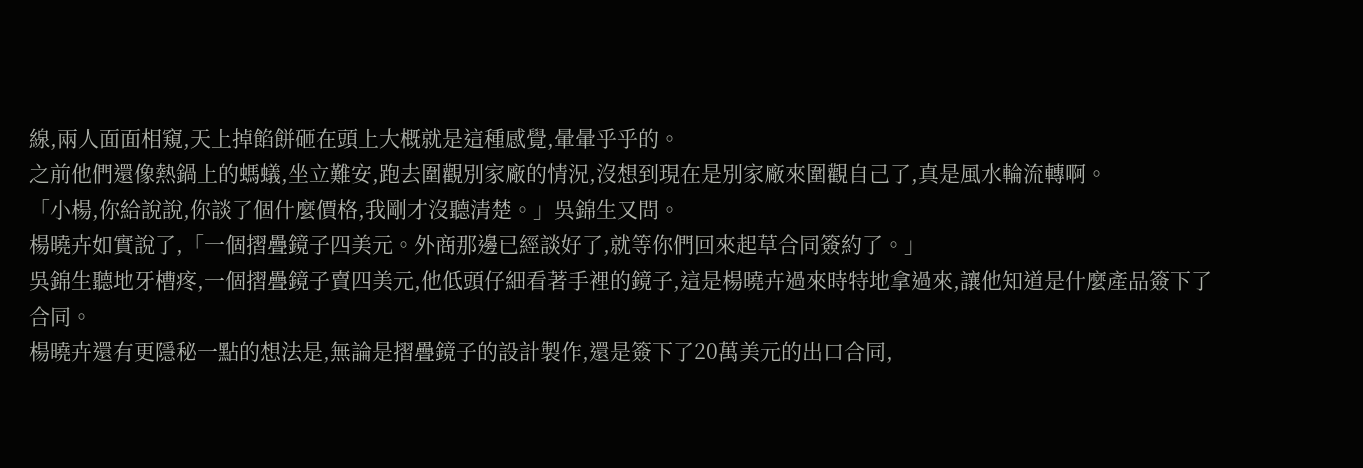線,兩人面面相窺,天上掉餡餅砸在頭上大概就是這種感覺,暈暈乎乎的。
之前他們還像熱鍋上的螞蟻,坐立難安,跑去圍觀別家廠的情況,沒想到現在是別家廠來圍觀自己了,真是風水輪流轉啊。
「小楊,你給說說,你談了個什麼價格,我剛才沒聽清楚。」吳錦生又問。
楊曉卉如實說了,「一個摺疊鏡子四美元。外商那邊已經談好了,就等你們回來起草合同簽約了。」
吳錦生聽地牙槽疼,一個摺疊鏡子賣四美元,他低頭仔細看著手裡的鏡子,這是楊曉卉過來時特地拿過來,讓他知道是什麼產品簽下了合同。
楊曉卉還有更隱秘一點的想法是,無論是摺疊鏡子的設計製作,還是簽下了20萬美元的出口合同,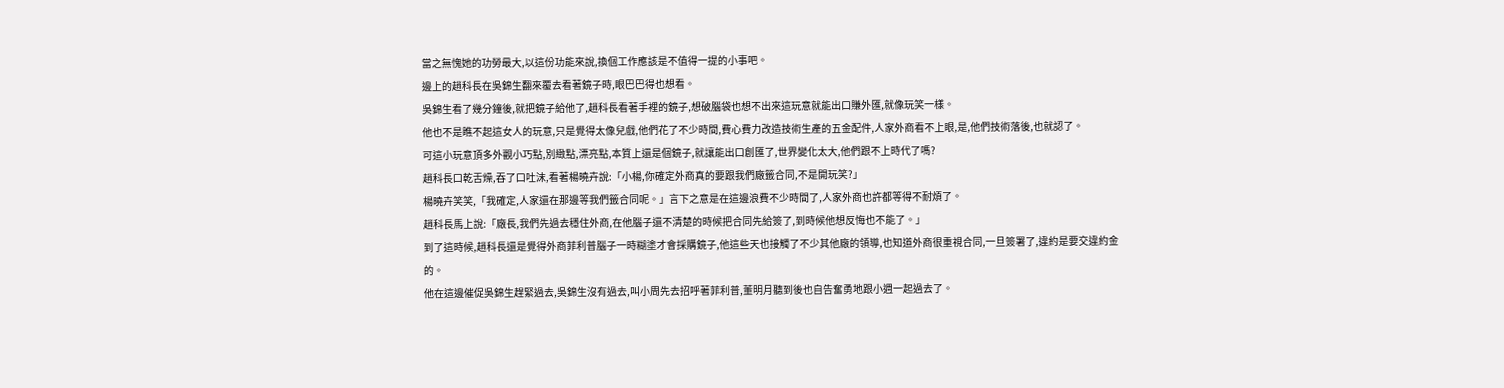當之無愧她的功勞最大,以這份功能來說,換個工作應該是不值得一提的小事吧。
邊上的趙科長在吳錦生翻來覆去看著鏡子時,眼巴巴得也想看。
吳錦生看了幾分鐘後,就把鏡子給他了,趙科長看著手裡的鏡子,想破腦袋也想不出來這玩意就能出口賺外匯,就像玩笑一樣。
他也不是瞧不起這女人的玩意,只是覺得太像兒戲,他們花了不少時間,費心費力改造技術生產的五金配件,人家外商看不上眼,是,他們技術落後,也就認了。
可這小玩意頂多外觀小巧點,別緻點,漂亮點,本質上還是個鏡子,就讓能出口創匯了,世界變化太大,他們跟不上時代了嗎?
趙科長口乾舌燥,吞了口吐沫,看著楊曉卉說:「小楊,你確定外商真的要跟我們廠籤合同,不是開玩笑?」
楊曉卉笑笑,「我確定,人家還在那邊等我們籤合同呢。」言下之意是在這邊浪費不少時間了,人家外商也許都等得不耐煩了。
趙科長馬上說:「廠長,我們先過去穩住外商,在他腦子還不清楚的時候把合同先給簽了,到時候他想反悔也不能了。」
到了這時候,趙科長還是覺得外商菲利普腦子一時糊塗才會採購鏡子,他這些天也接觸了不少其他廠的領導,也知道外商很重視合同,一旦簽署了,違約是要交違約金的。
他在這邊催促吳錦生趕緊過去,吳錦生沒有過去,叫小周先去招呼著菲利普,董明月聽到後也自告奮勇地跟小週一起過去了。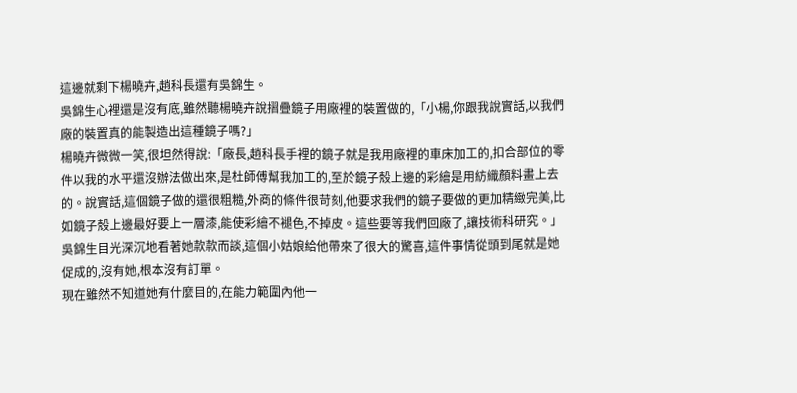這邊就剩下楊曉卉,趙科長還有吳錦生。
吳錦生心裡還是沒有底,雖然聽楊曉卉說摺疊鏡子用廠裡的裝置做的,「小楊,你跟我說實話,以我們廠的裝置真的能製造出這種鏡子嗎?」
楊曉卉微微一笑,很坦然得說:「廠長,趙科長手裡的鏡子就是我用廠裡的車床加工的,扣合部位的零件以我的水平還沒辦法做出來,是杜師傅幫我加工的,至於鏡子殼上邊的彩繪是用紡織顏料畫上去的。說實話,這個鏡子做的還很粗糙,外商的條件很苛刻,他要求我們的鏡子要做的更加精緻完美,比如鏡子殼上邊最好要上一層漆,能使彩繪不褪色,不掉皮。這些要等我們回廠了,讓技術科研究。」
吳錦生目光深沉地看著她款款而談,這個小姑娘給他帶來了很大的驚喜,這件事情從頭到尾就是她促成的,沒有她,根本沒有訂單。
現在雖然不知道她有什麼目的,在能力範圍內他一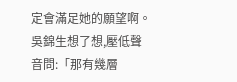定會滿足她的願望啊。
吳錦生想了想,壓低聲音問:「那有幾層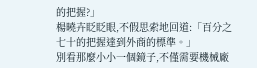的把握?」
楊曉卉眨眨眼,不假思索地回道:「百分之七十的把握達到外商的標準。」
別看那麼小小一個鏡子,不僅需要機械廠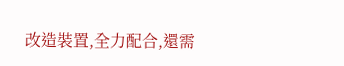改造裝置,全力配合,還需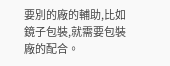要別的廠的輔助,比如鏡子包裝,就需要包裝廠的配合。